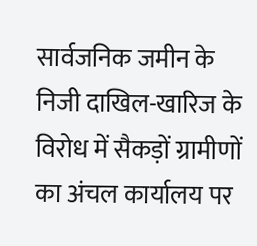सार्वजनिक जमीन के निजी दाखिल-खारिज के विरोध में सैकड़ों ग्रामीणों का अंचल कार्यालय पर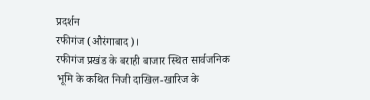प्रदर्शन
रफीगंज (औरंगाबाद)।
रफीगंज प्रखंड के बराही बाजार स्थित सार्वजनिक भूमि के कथित निजी दाखिल-खारिज के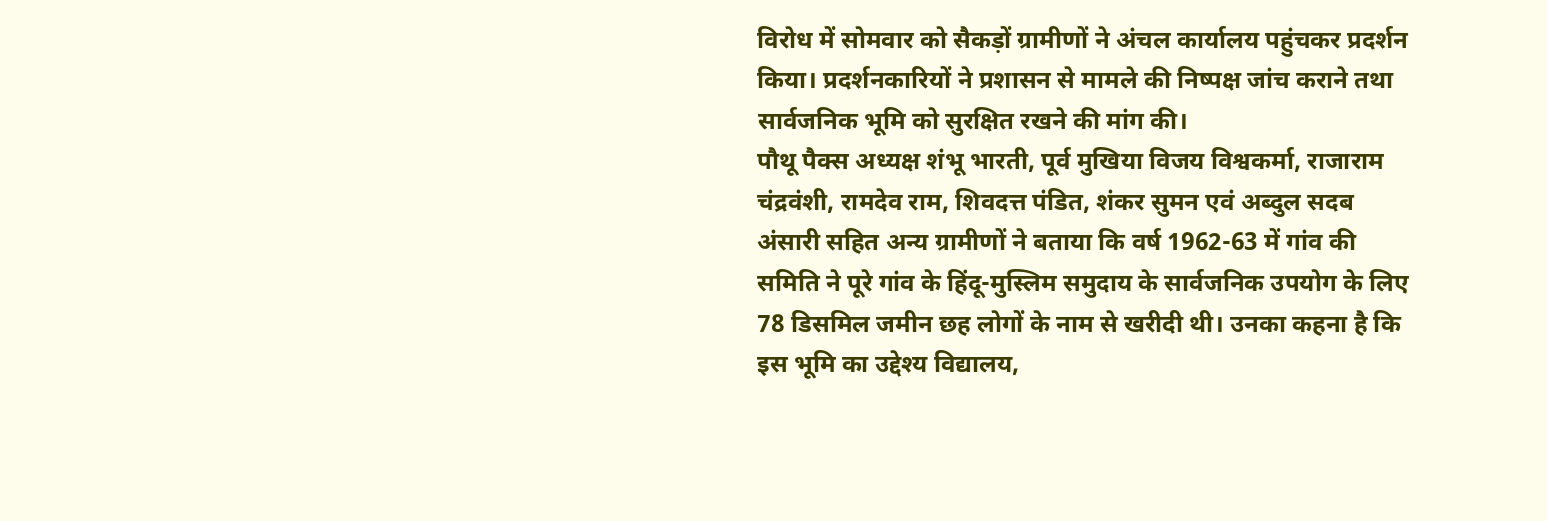विरोध में सोमवार को सैकड़ों ग्रामीणों ने अंचल कार्यालय पहुंचकर प्रदर्शन किया। प्रदर्शनकारियों ने प्रशासन से मामले की निष्पक्ष जांच कराने तथा सार्वजनिक भूमि को सुरक्षित रखने की मांग की।
पौथू पैक्स अध्यक्ष शंभू भारती, पूर्व मुखिया विजय विश्वकर्मा, राजाराम चंद्रवंशी, रामदेव राम, शिवदत्त पंडित, शंकर सुमन एवं अब्दुल सदब अंसारी सहित अन्य ग्रामीणों ने बताया कि वर्ष 1962-63 में गांव की समिति ने पूरे गांव के हिंदू-मुस्लिम समुदाय के सार्वजनिक उपयोग के लिए 78 डिसमिल जमीन छह लोगों के नाम से खरीदी थी। उनका कहना है कि इस भूमि का उद्देश्य विद्यालय,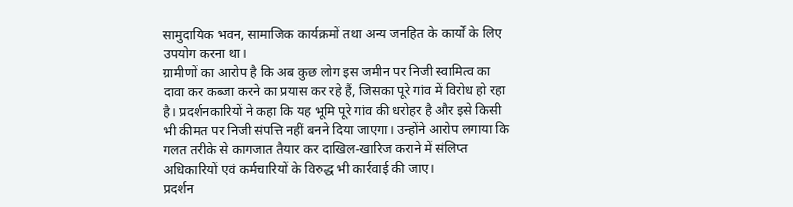सामुदायिक भवन, सामाजिक कार्यक्रमों तथा अन्य जनहित के कार्यों के लिए उपयोग करना था।
ग्रामीणों का आरोप है कि अब कुछ लोग इस जमीन पर निजी स्वामित्व का दावा कर कब्जा करने का प्रयास कर रहे हैं, जिसका पूरे गांव में विरोध हो रहा है। प्रदर्शनकारियों ने कहा कि यह भूमि पूरे गांव की धरोहर है और इसे किसी भी कीमत पर निजी संपत्ति नहीं बनने दिया जाएगा। उन्होंने आरोप लगाया कि गलत तरीके से कागजात तैयार कर दाखिल-खारिज कराने में संलिप्त अधिकारियों एवं कर्मचारियों के विरुद्ध भी कार्रवाई की जाए।
प्रदर्शन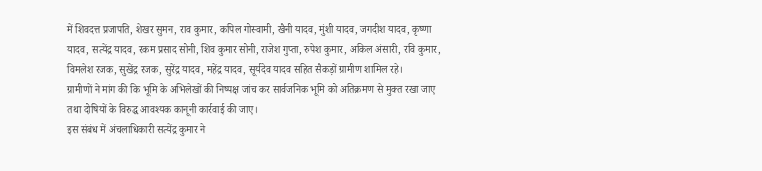में शिवदत्त प्रजापति, शेखर सुमन, राव कुमार, कपिल गोस्वामी, खैनी यादव, मुंशी यादव, जगदीश यादव, कृष्णा यादव, सत्येंद्र यादव, रकम प्रसाद सोनी, शिव कुमार सोनी, राजेश गुप्ता, रुपेश कुमार, अकिल अंसारी, रवि कुमार, विमलेश रजक, सुखेंद्र रजक, सुरेंद्र यादव, महेंद्र यादव, सूर्यदेव यादव सहित सैकड़ों ग्रामीण शामिल रहे।
ग्रामीणों ने मांग की कि भूमि के अभिलेखों की निष्पक्ष जांच कर सार्वजनिक भूमि को अतिक्रमण से मुक्त रखा जाए तथा दोषियों के विरुद्ध आवश्यक कानूनी कार्रवाई की जाए।
इस संबंध में अंचलाधिकारी सत्येंद्र कुमार ने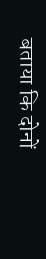बताया कि दोनों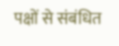पक्षों से संबंधित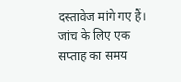दस्तावेज मांगे गए हैं। जांच के लिए एक सप्ताह का समय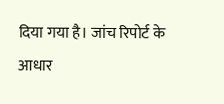दिया गया है। जांच रिपोर्ट के आधार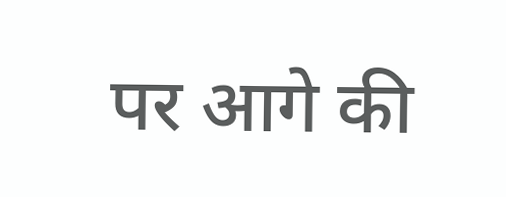पर आगे की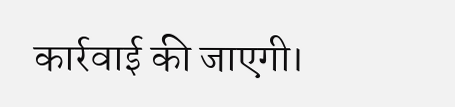कार्रवाई की जाएगी।